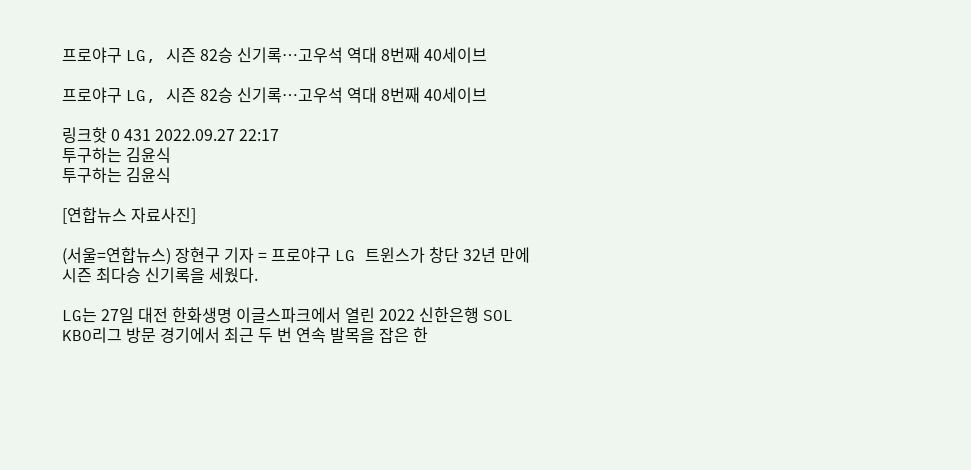프로야구 LG, 시즌 82승 신기록…고우석 역대 8번째 40세이브

프로야구 LG, 시즌 82승 신기록…고우석 역대 8번째 40세이브

링크핫 0 431 2022.09.27 22:17
투구하는 김윤식
투구하는 김윤식

[연합뉴스 자료사진]

(서울=연합뉴스) 장현구 기자 = 프로야구 LG 트윈스가 창단 32년 만에 시즌 최다승 신기록을 세웠다.

LG는 27일 대전 한화생명 이글스파크에서 열린 2022 신한은행 SOL KBO리그 방문 경기에서 최근 두 번 연속 발목을 잡은 한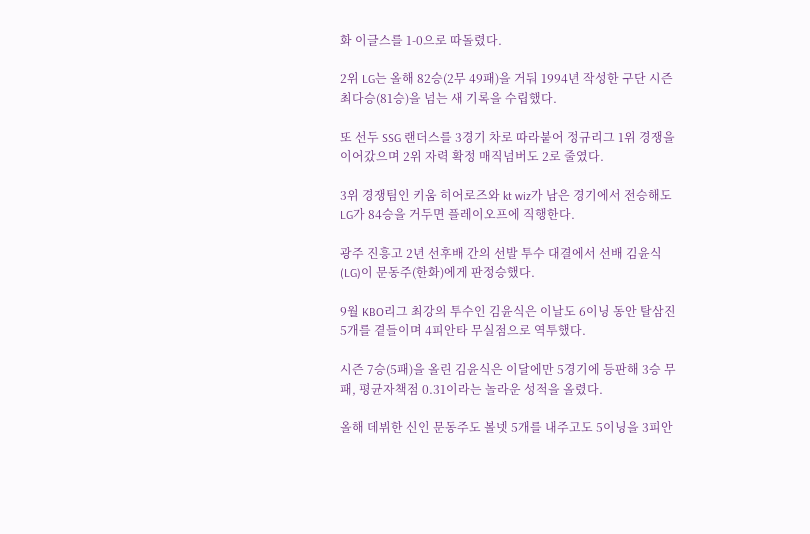화 이글스를 1-0으로 따돌렸다.

2위 LG는 올해 82승(2무 49패)을 거둬 1994년 작성한 구단 시즌 최다승(81승)을 넘는 새 기록을 수립했다.

또 선두 SSG 랜더스를 3경기 차로 따라붙어 정규리그 1위 경쟁을 이어갔으며 2위 자력 확정 매직넘버도 2로 줄였다.

3위 경쟁팀인 키움 히어로즈와 kt wiz가 남은 경기에서 전승해도 LG가 84승을 거두면 플레이오프에 직행한다.

광주 진흥고 2년 선후배 간의 선발 투수 대결에서 선배 김윤식(LG)이 문동주(한화)에게 판정승했다.

9월 KBO리그 최강의 투수인 김윤식은 이날도 6이닝 동안 탈삼진 5개를 곁들이며 4피안타 무실점으로 역투했다.

시즌 7승(5패)을 올린 김윤식은 이달에만 5경기에 등판해 3승 무패, 평균자책점 0.31이라는 놀라운 성적을 올렸다.

올해 데뷔한 신인 문동주도 볼넷 5개를 내주고도 5이닝을 3피안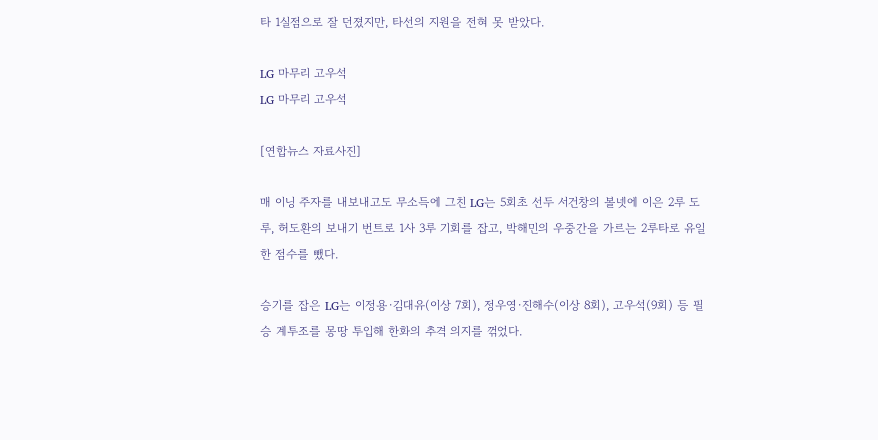타 1실점으로 잘 던졌지만, 타선의 지원을 전혀 못 받았다.

LG 마무리 고우석
LG 마무리 고우석

[연합뉴스 자료사진]

매 이닝 주자를 내보내고도 무소득에 그친 LG는 5회초 선두 서건창의 볼넷에 이은 2루 도루, 허도환의 보내기 번트로 1사 3루 기회를 잡고, 박해민의 우중간을 가르는 2루타로 유일한 점수를 뺐다.

승기를 잡은 LG는 이정용·김대유(이상 7회), 정우영·진해수(이상 8회), 고우석(9회) 등 필승 계투조를 몽땅 투입해 한화의 추격 의지를 꺾었다.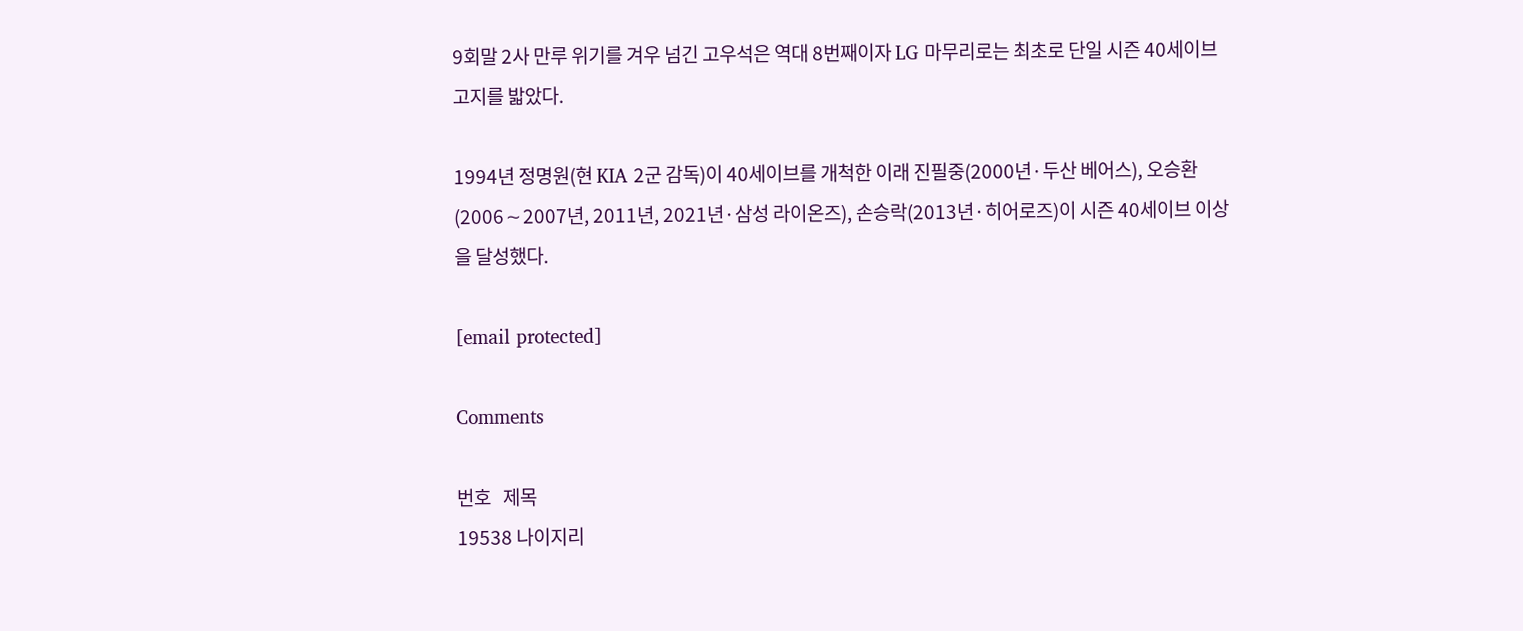9회말 2사 만루 위기를 겨우 넘긴 고우석은 역대 8번째이자 LG 마무리로는 최초로 단일 시즌 40세이브 고지를 밟았다.

1994년 정명원(현 KIA 2군 감독)이 40세이브를 개척한 이래 진필중(2000년·두산 베어스), 오승환(2006∼2007년, 2011년, 2021년·삼성 라이온즈), 손승락(2013년·히어로즈)이 시즌 40세이브 이상을 달성했다.

[email protected]

Comments

번호   제목
19538 나이지리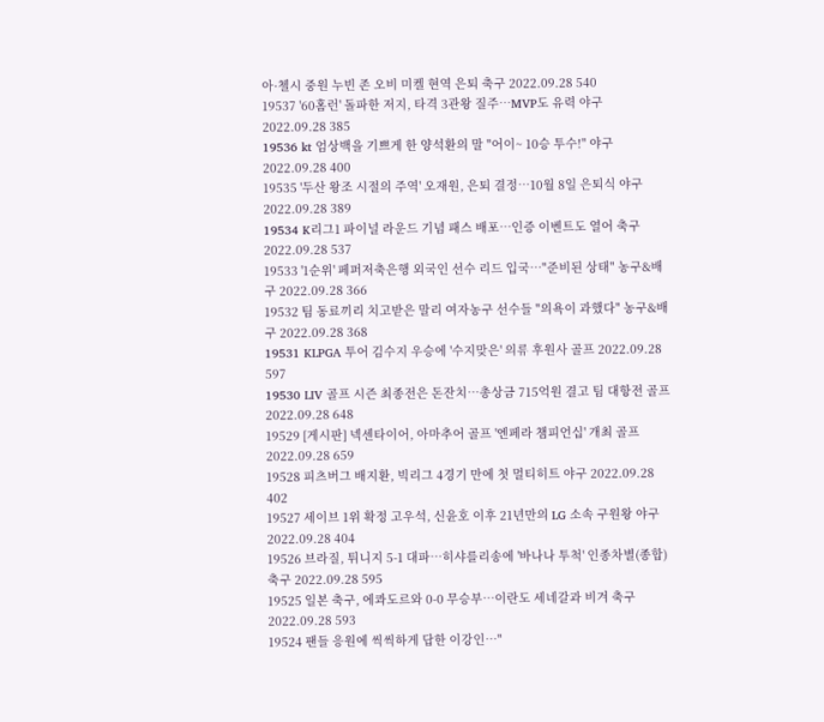아·첼시 중원 누빈 존 오비 미켈 현역 은퇴 축구 2022.09.28 540
19537 '60홈런' 돌파한 저지, 타격 3관왕 질주…MVP도 유력 야구 2022.09.28 385
19536 kt 엄상백을 기쁘게 한 양석환의 말 "어이~ 10승 투수!" 야구 2022.09.28 400
19535 '두산 왕조 시절의 주역' 오재원, 은퇴 결정…10월 8일 은퇴식 야구 2022.09.28 389
19534 K리그1 파이널 라운드 기념 패스 배포…인증 이벤트도 열어 축구 2022.09.28 537
19533 '1순위' 페퍼저축은행 외국인 선수 리드 입국…"준비된 상태" 농구&배구 2022.09.28 366
19532 팀 동료끼리 치고받은 말리 여자농구 선수들 "의욕이 과했다" 농구&배구 2022.09.28 368
19531 KLPGA 투어 김수지 우승에 '수지맞은' 의류 후원사 골프 2022.09.28 597
19530 LIV 골프 시즌 최종전은 돈잔치…총상금 715억원 결고 팀 대항전 골프 2022.09.28 648
19529 [게시판] 넥센타이어, 아마추어 골프 '엔페라 챔피언십' 개최 골프 2022.09.28 659
19528 피츠버그 배지환, 빅리그 4경기 만에 첫 멀티히트 야구 2022.09.28 402
19527 세이브 1위 확정 고우석, 신윤호 이후 21년만의 LG 소속 구원왕 야구 2022.09.28 404
19526 브라질, 튀니지 5-1 대파…히샤를리송에 '바나나 투척' 인종차별(종합) 축구 2022.09.28 595
19525 일본 축구, 에콰도르와 0-0 무승부…이란도 세네갈과 비겨 축구 2022.09.28 593
19524 팬들 응원에 씩씩하게 답한 이강인…"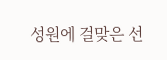성원에 걸맞은 선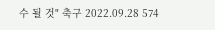수 될 것" 축구 2022.09.28 574